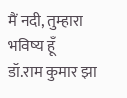मैं नदी, तुम्हारा भविष्य हूँ
डॉ.राम कुमार झा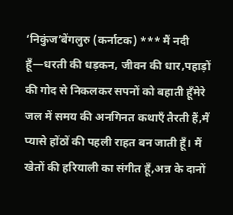‘निकुंज’बेंगलुरु (कर्नाटक) *** मैं नदी हूँ—धरती की धड़कन, जीवन की धार,पहाड़ों की गोद से निकलकर सपनों को बहाती हूँमेरे जल में समय की अनगिनत कथाएँ तैरती हैं,मैं प्यासे होंठों की पहली राहत बन जाती हूँ। मैं खेतों की हरियाली का संगीत हूँ,अन्न के दानों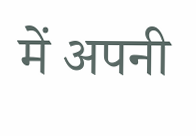में अपनी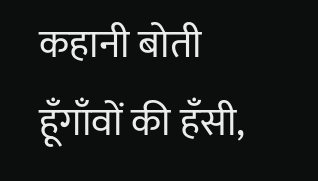कहानी बोती हूँगाँवों की हँसी,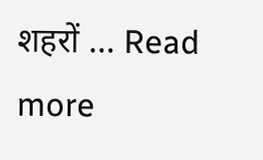शहरों … Read more